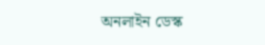অনলাইন ডেস্ক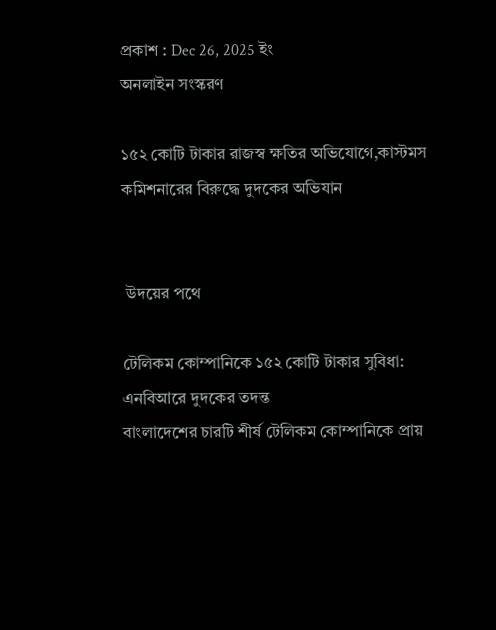প্রকাশ : Dec 26, 2025 ইং
অনলাইন সংস্করণ

১৫২ কোটি টাকার রাজস্ব ক্ষতির অভিযোগে,কাস্টমস কমিশনারের বিরুদ্ধে দুদকের অভিযান


 উদয়ের পথে

টেলিকম কোম্পানিকে ১৫২ কোটি টাকার সুবিধা: এনবিআরে দুদকের তদন্ত
বাংলাদেশের চারটি শীর্ষ টেলিকম কোম্পানিকে প্রায়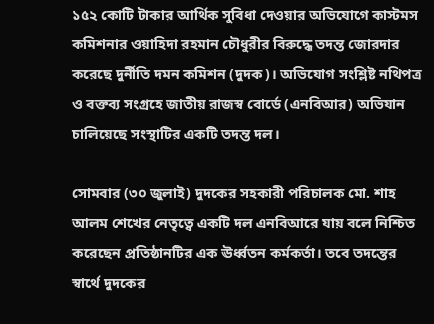১৫২ কোটি টাকার আর্থিক সুবিধা দেওয়ার অভিযোগে কাস্টমস কমিশনার ওয়াহিদা রহমান চৌধুরীর বিরুদ্ধে তদন্ত জোরদার করেছে দুর্নীতি দমন কমিশন (দুদক)। অভিযোগ সংশ্লিষ্ট নথিপত্র ও বক্তব্য সংগ্রহে জাতীয় রাজস্ব বোর্ডে (এনবিআর) অভিযান চালিয়েছে সংস্থাটির একটি তদন্ত দল।

সোমবার (৩০ জুলাই) দুদকের সহকারী পরিচালক মো. শাহ আলম শেখের নেতৃত্বে একটি দল এনবিআরে যায় বলে নিশ্চিত করেছেন প্রতিষ্ঠানটির এক ঊর্ধ্বতন কর্মকর্তা। তবে তদন্তের স্বার্থে দুদকের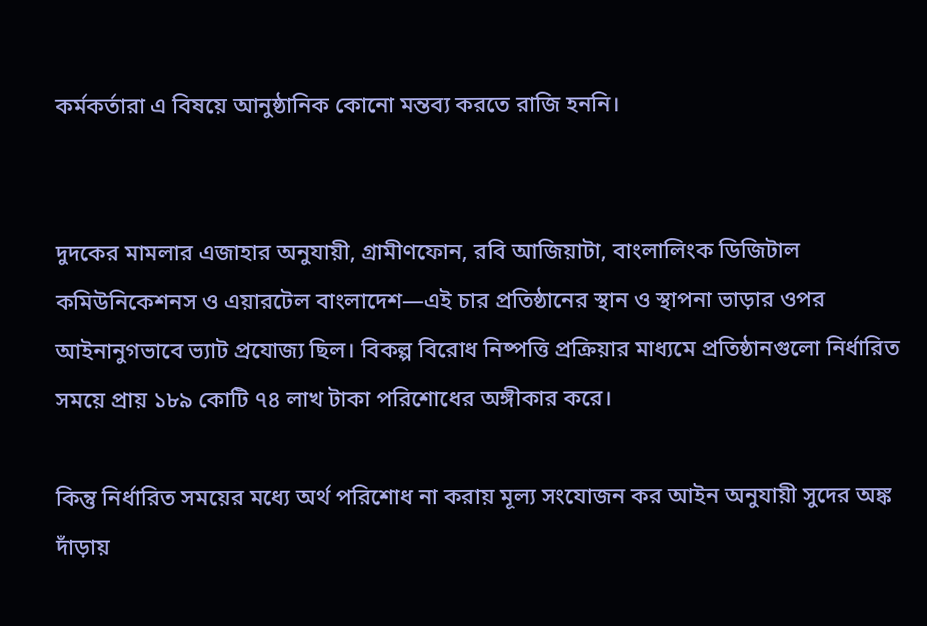কর্মকর্তারা এ বিষয়ে আনুষ্ঠানিক কোনো মন্তব্য করতে রাজি হননি।


দুদকের মামলার এজাহার অনুযায়ী, গ্রামীণফোন, রবি আজিয়াটা, বাংলালিংক ডিজিটাল কমিউনিকেশনস ও এয়ারটেল বাংলাদেশ—এই চার প্রতিষ্ঠানের স্থান ও স্থাপনা ভাড়ার ওপর আইনানুগভাবে ভ্যাট প্রযোজ্য ছিল। বিকল্প বিরোধ নিষ্পত্তি প্রক্রিয়ার মাধ্যমে প্রতিষ্ঠানগুলো নির্ধারিত সময়ে প্রায় ১৮৯ কোটি ৭৪ লাখ টাকা পরিশোধের অঙ্গীকার করে।

কিন্তু নির্ধারিত সময়ের মধ্যে অর্থ পরিশোধ না করায় মূল্য সংযোজন কর আইন অনুযায়ী সুদের অঙ্ক দাঁড়ায়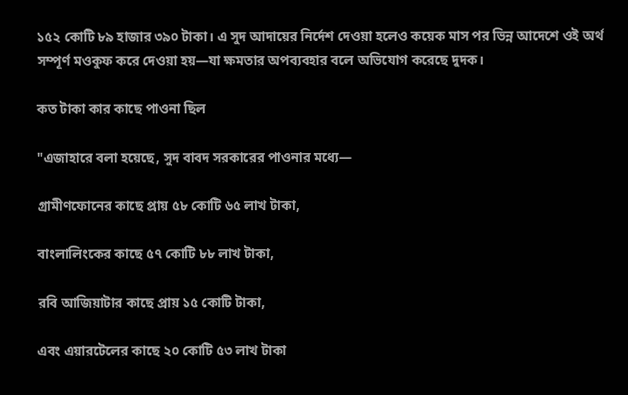১৫২ কোটি ৮৯ হাজার ৩৯০ টাকা। এ সুদ আদায়ের নির্দেশ দেওয়া হলেও কয়েক মাস পর ভিন্ন আদেশে ওই অর্থ সম্পূর্ণ মওকুফ করে দেওয়া হয়—যা ক্ষমতার অপব্যবহার বলে অভিযোগ করেছে দুদক।

কত টাকা কার কাছে পাওনা ছিল

"এজাহারে বলা হয়েছে, সুদ বাবদ সরকারের পাওনার মধ্যে—

গ্রামীণফোনের কাছে প্রায় ৫৮ কোটি ৬৫ লাখ টাকা,

বাংলালিংকের কাছে ৫৭ কোটি ৮৮ লাখ টাকা,

রবি আজিয়াটার কাছে প্রায় ১৫ কোটি টাকা,

এবং এয়ারটেলের কাছে ২০ কোটি ৫৩ লাখ টাকা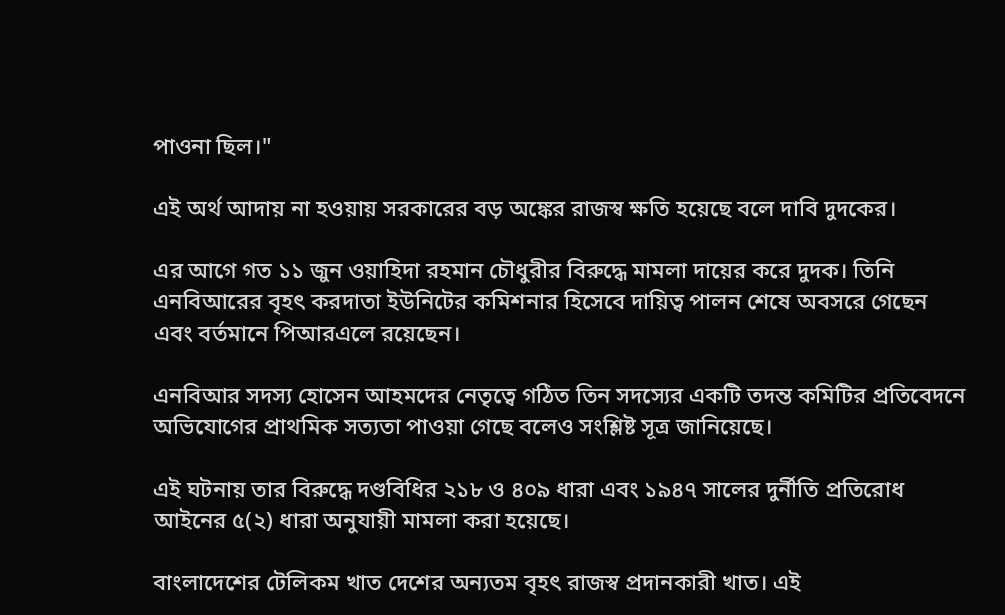পাওনা ছিল।"

এই অর্থ আদায় না হওয়ায় সরকারের বড় অঙ্কের রাজস্ব ক্ষতি হয়েছে বলে দাবি দুদকের।

এর আগে গত ১১ জুন ওয়াহিদা রহমান চৌধুরীর বিরুদ্ধে মামলা দায়ের করে দুদক। তিনি এনবিআরের বৃহৎ করদাতা ইউনিটের কমিশনার হিসেবে দায়িত্ব পালন শেষে অবসরে গেছেন এবং বর্তমানে পিআরএলে রয়েছেন।

এনবিআর সদস্য হোসেন আহমদের নেতৃত্বে গঠিত তিন সদস্যের একটি তদন্ত কমিটির প্রতিবেদনে অভিযোগের প্রাথমিক সত্যতা পাওয়া গেছে বলেও সংশ্লিষ্ট সূত্র জানিয়েছে।

এই ঘটনায় তার বিরুদ্ধে দণ্ডবিধির ২১৮ ও ৪০৯ ধারা এবং ১৯৪৭ সালের দুর্নীতি প্রতিরোধ আইনের ৫(২) ধারা অনুযায়ী মামলা করা হয়েছে।

বাংলাদেশের টেলিকম খাত দেশের অন্যতম বৃহৎ রাজস্ব প্রদানকারী খাত। এই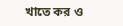খাতে কর ও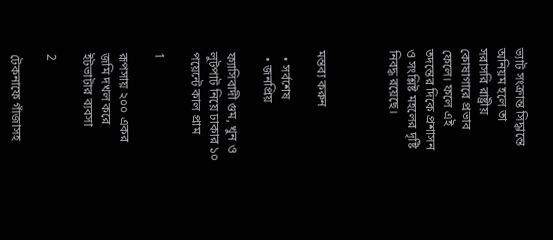ভ্যাট সংক্রান্ত সিদ্ধান্তে অনিয়ম হলে তা সরাসরি রাষ্ট্রীয় কোষাগারে প্রভাব ফেলে। ফলে এই তদন্তের দিকে প্রশাসন ও সংশ্লিষ্ট মহলের দৃষ্টি নিবদ্ধ রয়েছে।



মন্তব্য করুন

  • সর্বশেষ
  • জনপ্রিয়

ফ্যাসিবাদী গুম, খুন ও লুটপাট নিয়ে ঢাকার ১০ পয়েন্টে কাল প্রাম

1

রূপসায় ২০০ একর জমি দখল করে ইটভাটার ব্যবসা

2

টেকনাফে গাঁজাসহ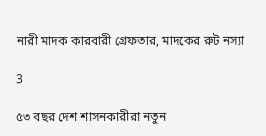নারী মাদক কারবারী গ্রেফতার, মাদকের রুট নস্যা

3

৫৩ বছর দেশ শাসনকারীরা নতুন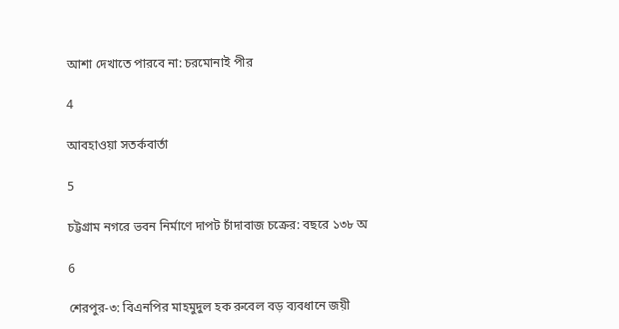আশা দেখাতে পারবে না: চরমোনাই পীর

4

আবহাওয়া সতর্কবার্তা

5

চট্টগ্রাম নগরে ভবন নির্মাণে দাপট চাঁদাবাজ চক্রের: বছরে ১৩৮ অ

6

শেরপুর-৩: বিএনপির মাহমুদুল হক রুবেল বড় ব্যবধানে জয়ী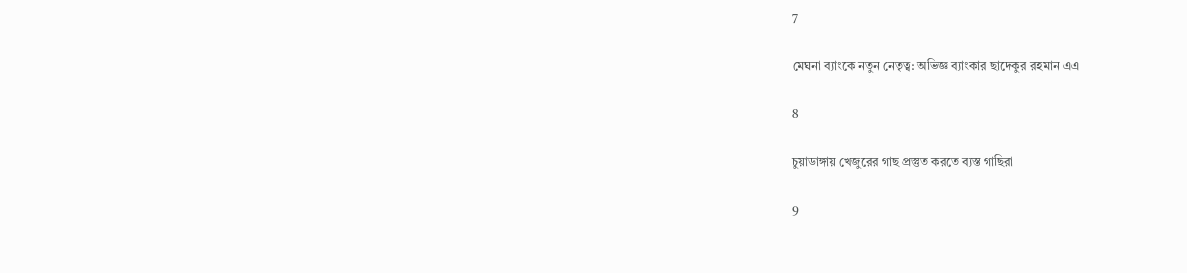7

মেঘনা ব্যাংকে নতুন নেতৃত্ব: অভিজ্ঞ ব্যাংকার ছাদেকুর রহমান এএ

8

চুয়াডাঙ্গায় খেজুরের গাছ প্রস্তুত করতে ব্যস্ত গাছিরা

9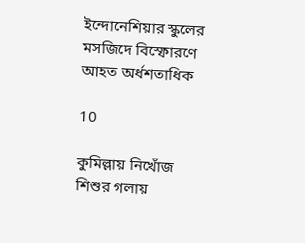ইন্দোনেশিয়ার স্কুলের মসজিদে বিস্ফোরণে আহত অর্ধশতাধিক

10

কুমিল্লায় নিখোঁজ শিশুর গলায়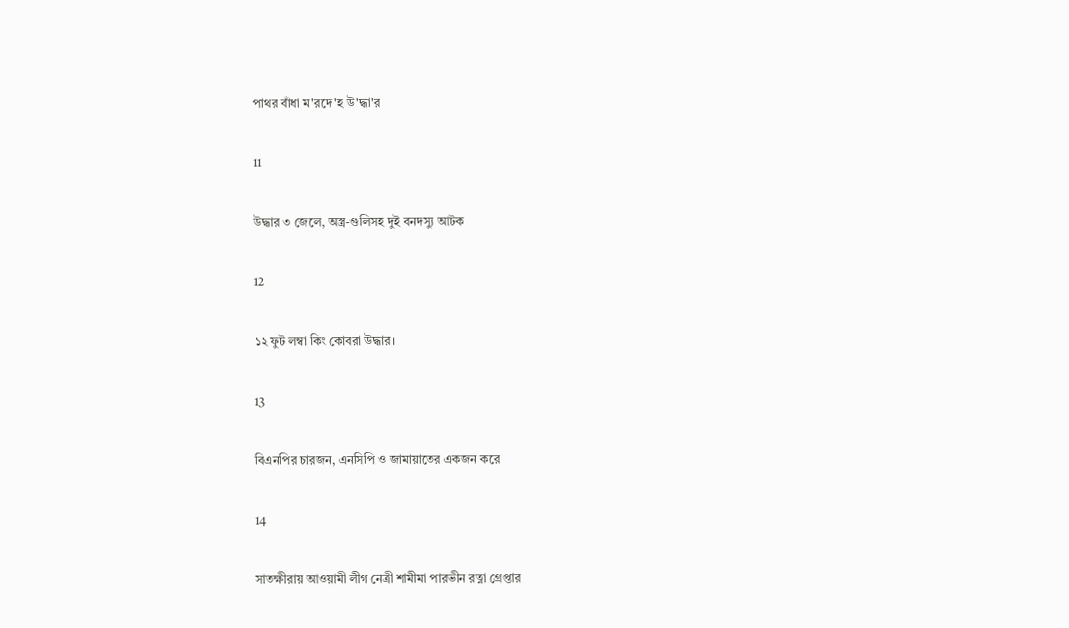পাথর বাঁধা ম'রদে'হ উ'দ্ধা'র

11

উদ্ধার ৩ জেলে, অস্ত্র-গুলিসহ দুই বনদস্যু আটক

12

১২ ফুট লম্বা কিং কোবরা উদ্ধার।

13

বিএনপির চারজন, এনসিপি ও জামায়াতের একজন করে

14

সাতক্ষীরায় আওয়ামী লীগ নেত্রী শামীমা পারভীন রত্না গ্রেপ্তার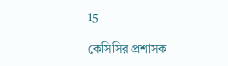15

কেসিসির প্রশাসক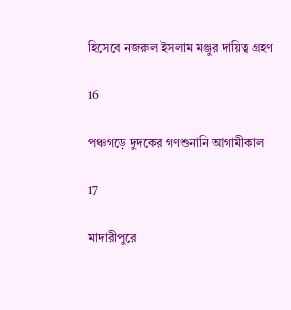হিসেবে নজরুল ইসলাম মঞ্জুর দায়িত্ব গ্রহণ

16

পঞ্চগড়ে দুদকের গণশুনানি আগামীকাল

17

মাদারীপুরে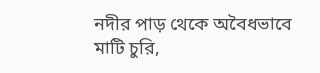নদীর পাড় থেকে অবৈধভাবে মাটি চুরি,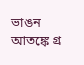ভাঙন আতঙ্কে গ্র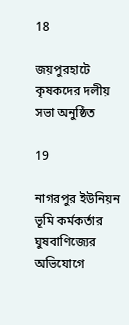18

জয়পুরহাটে কৃষকদের দলীয় সভা অনুষ্ঠিত

19

নাগরপুর ইউনিয়ন ভূমি কর্মকর্তার ঘুষবাণিজ্যের অভিযোগে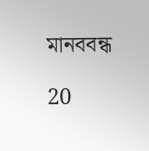মানববন্ধ

20